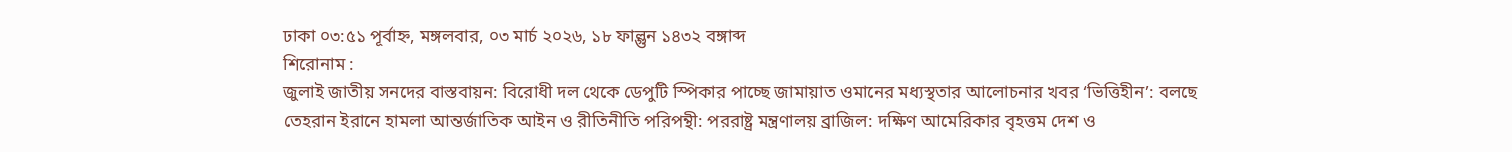ঢাকা ০৩:৫১ পূর্বাহ্ন, মঙ্গলবার, ০৩ মার্চ ২০২৬, ১৮ ফাল্গুন ১৪৩২ বঙ্গাব্দ
শিরোনাম :
জুলাই জাতীয় সনদের বাস্তবায়ন: বিরোধী দল থেকে ডেপুটি স্পিকার পাচ্ছে জামায়াত ওমানের মধ্যস্থতার আলোচনার খবর ‘ভিত্তিহীন’: বলছে তেহরান ইরানে হামলা আন্তর্জাতিক আইন ও রীতিনীতি পরিপন্থী: পররাষ্ট্র মন্ত্রণালয় ব্রাজিল: দক্ষিণ আমেরিকার বৃহত্তম দেশ ও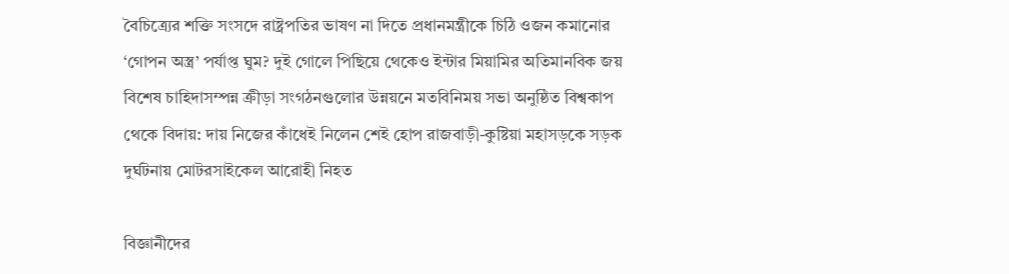বৈচিত্র্যের শক্তি সংসদে রাষ্ট্রপতির ভাষণ না দিতে প্রধানমন্ত্রীকে চিঠি ওজন কমানোর ‘গোপন অস্ত্র’ পর্যাপ্ত ঘুম? দুই গোলে পিছিয়ে থেকেও ইন্টার মিয়ামির অতিমানবিক জয় বিশেষ চাহিদাসম্পন্ন ক্রীড়া সংগঠনগুলোর উন্নয়নে মতবিনিময় সভা অনুষ্ঠিত বিশ্বকাপ থেকে বিদায়: দায় নিজের কাঁধেই নিলেন শেই হোপ রাজবাড়ী-কুষ্টিয়া মহাসড়কে সড়ক দুর্ঘটনায় মোটরসাইকেল আরোহী নিহত

বিজ্ঞানীদের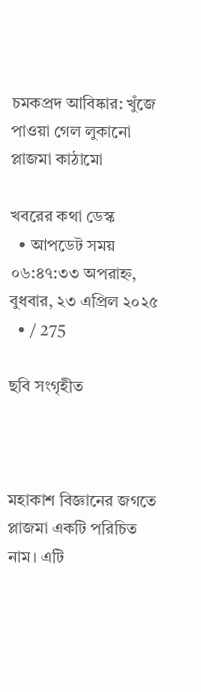চমকপ্রদ আবিষ্কার: খুঁজে পাওয়া গেল লুকানো প্লাজমা কাঠামো

খবরের কথা ডেস্ক
  • আপডেট সময় ০৬:৪৭:৩৩ অপরাহ্ন, বুধবার, ২৩ এপ্রিল ২০২৫
  • / 275

ছবি সংগৃহীত



মহাকাশ বিজ্ঞানের জগতে প্লাজমা একটি পরিচিত নাম। এটি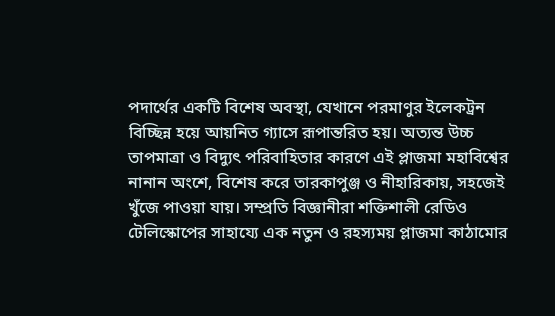পদার্থের একটি বিশেষ অবস্থা, যেখানে পরমাণুর ইলেকট্রন বিচ্ছিন্ন হয়ে আয়নিত গ্যাসে রূপান্তরিত হয়। অত্যন্ত উচ্চ তাপমাত্রা ও বিদ্যুৎ পরিবাহিতার কারণে এই প্লাজমা মহাবিশ্বের নানান অংশে, বিশেষ করে তারকাপুঞ্জ ও নীহারিকায়, সহজেই খুঁজে পাওয়া যায়। সম্প্রতি বিজ্ঞানীরা শক্তিশালী রেডিও টেলিস্কোপের সাহায্যে এক নতুন ও রহস্যময় প্লাজমা কাঠামোর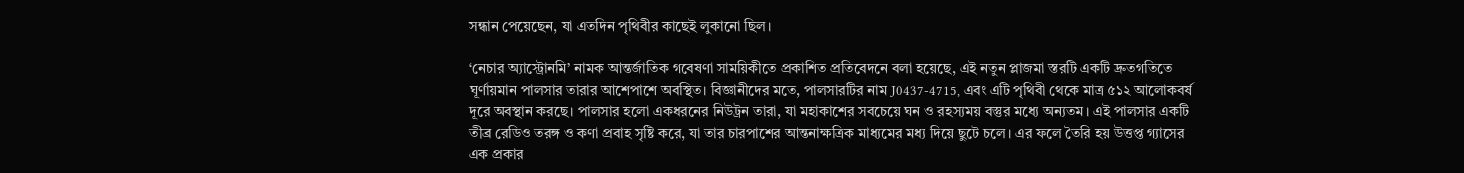সন্ধান পেয়েছেন, যা এতদিন পৃথিবীর কাছেই লুকানো ছিল।

‘নেচার অ্যাস্ট্রোনমি’ নামক আন্তর্জাতিক গবেষণা সাময়িকীতে প্রকাশিত প্রতিবেদনে বলা হয়েছে, এই নতুন প্লাজমা স্তরটি একটি দ্রুতগতিতে ঘূর্ণায়মান পালসার তারার আশেপাশে অবস্থিত। বিজ্ঞানীদের মতে, পালসারটির নাম J0437-4715, এবং এটি পৃথিবী থেকে মাত্র ৫১২ আলোকবর্ষ দূরে অবস্থান করছে। পালসার হলো একধরনের নিউট্রন তারা, যা মহাকাশের সবচেয়ে ঘন ও রহস্যময় বস্তুর মধ্যে অন্যতম। এই পালসার একটি তীব্র রেডিও তরঙ্গ ও কণা প্রবাহ সৃষ্টি করে, যা তার চারপাশের আন্তনাক্ষত্রিক মাধ্যমের মধ্য দিয়ে ছুটে চলে। এর ফলে তৈরি হয় উত্তপ্ত গ্যাসের এক প্রকার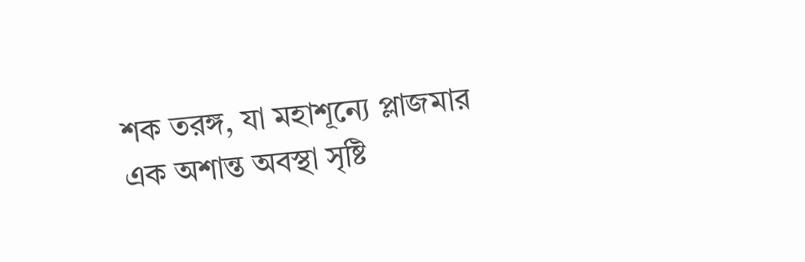শক তরঙ্গ, যা মহাশূন্যে প্লাজমার এক অশান্ত অবস্থা সৃষ্টি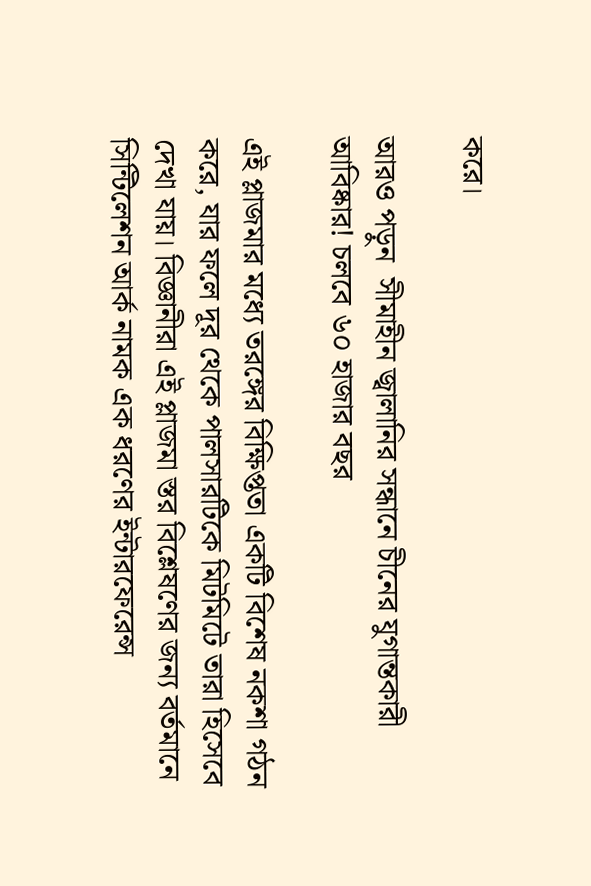করে।

আরও পড়ুন  সীমাহীন জ্বালানির সন্ধানে চীনের যুগান্তকারী আবিষ্কার! চলবে ৬০ হাজার বছর

এই প্লাজমার মধ্যে তরঙ্গের বিক্ষিপ্ততা একটি বিশেষ নকশা গঠন করে, যার ফলে দূর থেকে পালসারটিকে মিটমিটে তারা হিসেবে দেখা যায়। বিজ্ঞানীরা এই প্লাজমা স্তর বিশ্লেষণের জন্য বর্তমানে সিন্টিলেশন আর্ক নামক এক ধরণের ইন্টারফেরেন্স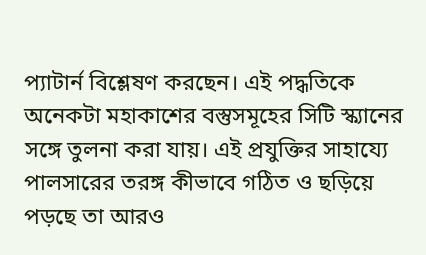প্যাটার্ন বিশ্লেষণ করছেন। এই পদ্ধতিকে অনেকটা মহাকাশের বস্তুসমূহের সিটি স্ক্যানের সঙ্গে তুলনা করা যায়। এই প্রযুক্তির সাহায্যে পালসারের তরঙ্গ কীভাবে গঠিত ও ছড়িয়ে পড়ছে তা আরও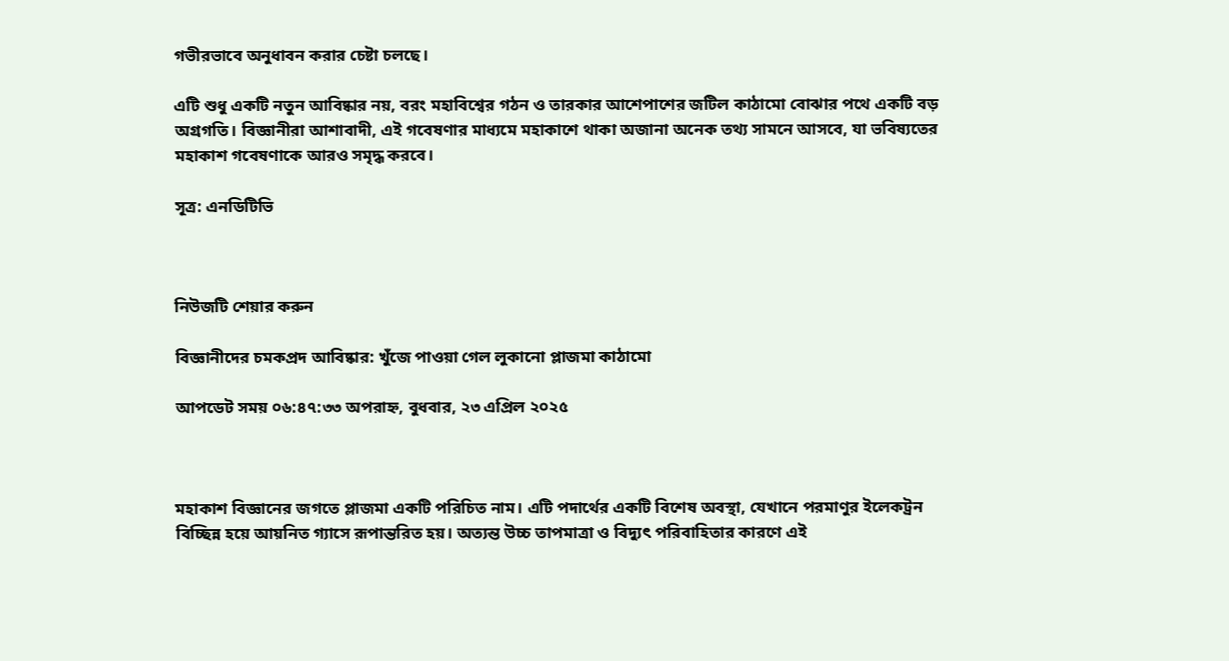গভীরভাবে অনুধাবন করার চেষ্টা চলছে।

এটি শুধু একটি নতুন আবিষ্কার নয়, বরং মহাবিশ্বের গঠন ও তারকার আশেপাশের জটিল কাঠামো বোঝার পথে একটি বড় অগ্রগতি। বিজ্ঞানীরা আশাবাদী, এই গবেষণার মাধ্যমে মহাকাশে থাকা অজানা অনেক তথ্য সামনে আসবে, যা ভবিষ্যতের মহাকাশ গবেষণাকে আরও সমৃদ্ধ করবে।

সূত্র: এনডিটিভি



নিউজটি শেয়ার করুন

বিজ্ঞানীদের চমকপ্রদ আবিষ্কার: খুঁজে পাওয়া গেল লুকানো প্লাজমা কাঠামো

আপডেট সময় ০৬:৪৭:৩৩ অপরাহ্ন, বুধবার, ২৩ এপ্রিল ২০২৫



মহাকাশ বিজ্ঞানের জগতে প্লাজমা একটি পরিচিত নাম। এটি পদার্থের একটি বিশেষ অবস্থা, যেখানে পরমাণুর ইলেকট্রন বিচ্ছিন্ন হয়ে আয়নিত গ্যাসে রূপান্তরিত হয়। অত্যন্ত উচ্চ তাপমাত্রা ও বিদ্যুৎ পরিবাহিতার কারণে এই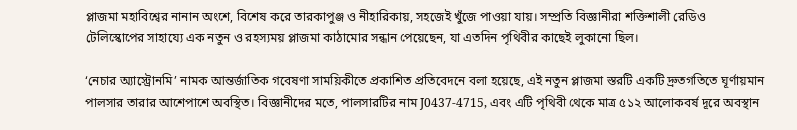প্লাজমা মহাবিশ্বের নানান অংশে, বিশেষ করে তারকাপুঞ্জ ও নীহারিকায়, সহজেই খুঁজে পাওয়া যায়। সম্প্রতি বিজ্ঞানীরা শক্তিশালী রেডিও টেলিস্কোপের সাহায্যে এক নতুন ও রহস্যময় প্লাজমা কাঠামোর সন্ধান পেয়েছেন, যা এতদিন পৃথিবীর কাছেই লুকানো ছিল।

‘নেচার অ্যাস্ট্রোনমি’ নামক আন্তর্জাতিক গবেষণা সাময়িকীতে প্রকাশিত প্রতিবেদনে বলা হয়েছে, এই নতুন প্লাজমা স্তরটি একটি দ্রুতগতিতে ঘূর্ণায়মান পালসার তারার আশেপাশে অবস্থিত। বিজ্ঞানীদের মতে, পালসারটির নাম J0437-4715, এবং এটি পৃথিবী থেকে মাত্র ৫১২ আলোকবর্ষ দূরে অবস্থান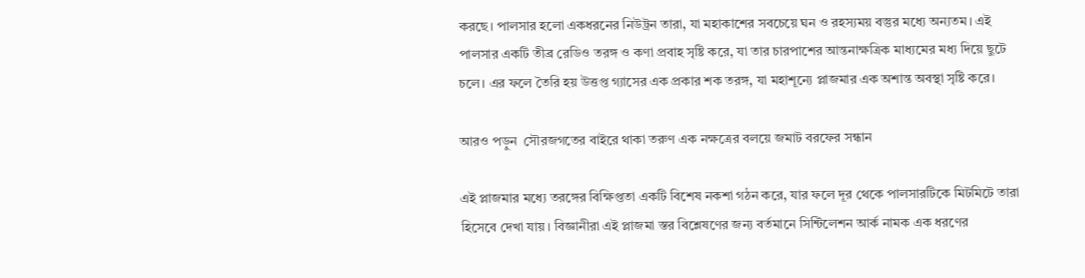করছে। পালসার হলো একধরনের নিউট্রন তারা, যা মহাকাশের সবচেয়ে ঘন ও রহস্যময় বস্তুর মধ্যে অন্যতম। এই পালসার একটি তীব্র রেডিও তরঙ্গ ও কণা প্রবাহ সৃষ্টি করে, যা তার চারপাশের আন্তনাক্ষত্রিক মাধ্যমের মধ্য দিয়ে ছুটে চলে। এর ফলে তৈরি হয় উত্তপ্ত গ্যাসের এক প্রকার শক তরঙ্গ, যা মহাশূন্যে প্লাজমার এক অশান্ত অবস্থা সৃষ্টি করে।

আরও পড়ুন  সৌরজগতের বাইরে থাকা তরুণ এক নক্ষত্রের বলয়ে জমাট বরফের সন্ধান

এই প্লাজমার মধ্যে তরঙ্গের বিক্ষিপ্ততা একটি বিশেষ নকশা গঠন করে, যার ফলে দূর থেকে পালসারটিকে মিটমিটে তারা হিসেবে দেখা যায়। বিজ্ঞানীরা এই প্লাজমা স্তর বিশ্লেষণের জন্য বর্তমানে সিন্টিলেশন আর্ক নামক এক ধরণের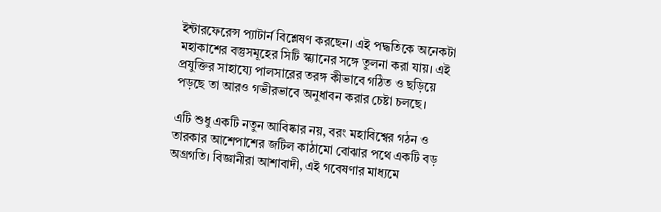ইন্টারফেরেন্স প্যাটার্ন বিশ্লেষণ করছেন। এই পদ্ধতিকে অনেকটা মহাকাশের বস্তুসমূহের সিটি স্ক্যানের সঙ্গে তুলনা করা যায়। এই প্রযুক্তির সাহায্যে পালসারের তরঙ্গ কীভাবে গঠিত ও ছড়িয়ে পড়ছে তা আরও গভীরভাবে অনুধাবন করার চেষ্টা চলছে।

এটি শুধু একটি নতুন আবিষ্কার নয়, বরং মহাবিশ্বের গঠন ও তারকার আশেপাশের জটিল কাঠামো বোঝার পথে একটি বড় অগ্রগতি। বিজ্ঞানীরা আশাবাদী, এই গবেষণার মাধ্যমে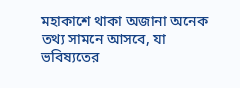মহাকাশে থাকা অজানা অনেক তথ্য সামনে আসবে, যা ভবিষ্যতের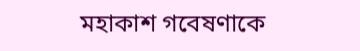মহাকাশ গবেষণাকে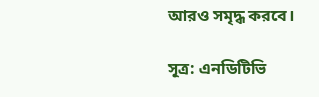আরও সমৃদ্ধ করবে।

সূত্র: এনডিটিভি